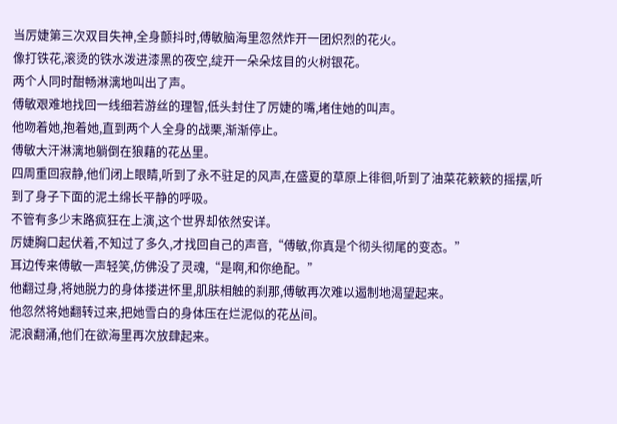当厉婕第三次双目失神,全身颤抖时,傅敏脑海里忽然炸开一团炽烈的花火。
像打铁花,滚烫的铁水泼进漆黑的夜空,绽开一朵朵炫目的火树银花。
两个人同时酣畅淋漓地叫出了声。
傅敏艰难地找回一线细若游丝的理智,低头封住了厉婕的嘴,堵住她的叫声。
他吻着她,抱着她,直到两个人全身的战栗,渐渐停止。
傅敏大汗淋漓地躺倒在狼藉的花丛里。
四周重回寂静,他们闭上眼睛,听到了永不驻足的风声,在盛夏的草原上徘徊,听到了油菜花簌簌的摇摆,听到了身子下面的泥土绵长平静的呼吸。
不管有多少末路疯狂在上演,这个世界却依然安详。
厉婕胸口起伏着,不知过了多久,才找回自己的声音,“傅敏,你真是个彻头彻尾的变态。”
耳边传来傅敏一声轻笑,仿佛没了灵魂,“是啊,和你绝配。”
他翻过身,将她脱力的身体搂进怀里,肌肤相触的刹那,傅敏再次难以遏制地渴望起来。
他忽然将她翻转过来,把她雪白的身体压在烂泥似的花丛间。
泥浪翻涌,他们在欲海里再次放肆起来。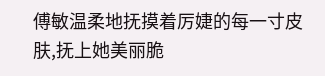傅敏温柔地抚摸着厉婕的每一寸皮肤,抚上她美丽脆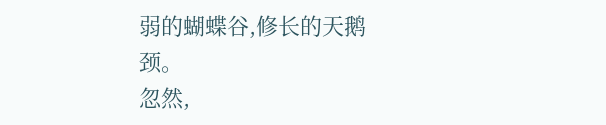弱的蝴蝶谷,修长的天鹅颈。
忽然,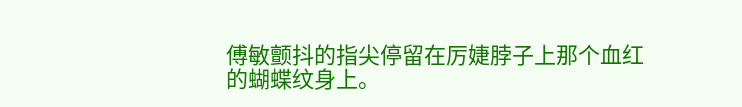傅敏颤抖的指尖停留在厉婕脖子上那个血红的蝴蝶纹身上。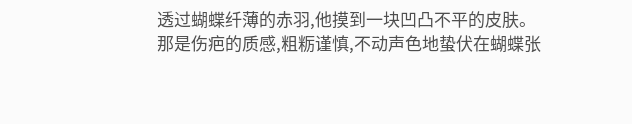透过蝴蝶纤薄的赤羽,他摸到一块凹凸不平的皮肤。
那是伤疤的质感,粗粝谨慎,不动声色地蛰伏在蝴蝶张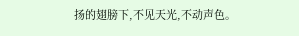扬的翅膀下,不见天光,不动声色。